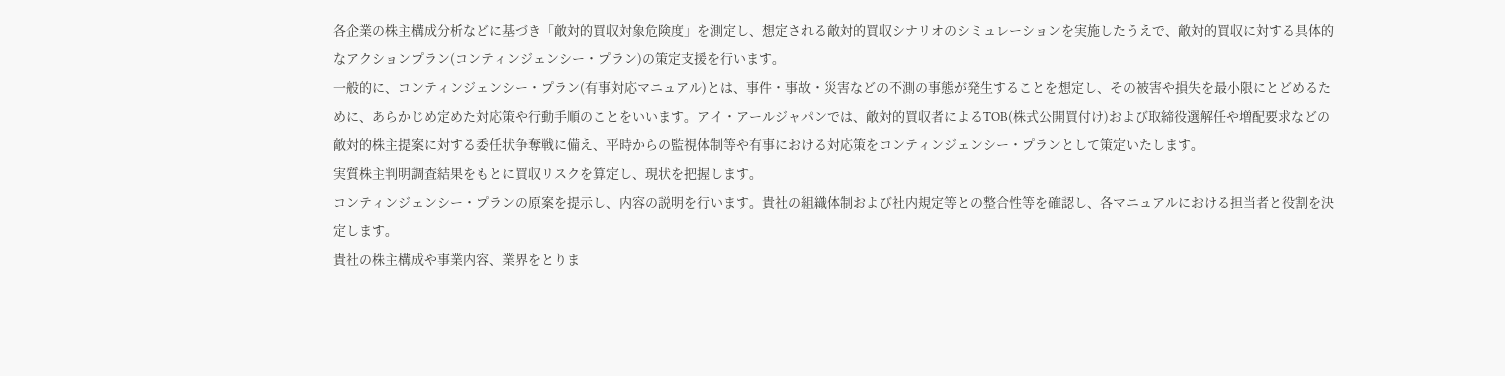各企業の株主構成分析などに基づき「敵対的買収対象危険度」を測定し、想定される敵対的買収シナリオのシミュレーションを実施したうえで、敵対的買収に対する具体的なアクションプラン(コンティンジェンシー・プラン)の策定支援を行います。
一般的に、コンティンジェンシー・プラン(有事対応マニュアル)とは、事件・事故・災害などの不測の事態が発生することを想定し、その被害や損失を最小限にとどめるために、あらかじめ定めた対応策や行動手順のことをいいます。アイ・アールジャパンでは、敵対的買収者によるTOB(株式公開買付け)および取締役選解任や増配要求などの敵対的株主提案に対する委任状争奪戦に備え、平時からの監視体制等や有事における対応策をコンティンジェンシー・プランとして策定いたします。
実質株主判明調査結果をもとに買収リスクを算定し、現状を把握します。
コンティンジェンシー・プランの原案を提示し、内容の説明を行います。貴社の組織体制および社内規定等との整合性等を確認し、各マニュアルにおける担当者と役割を決定します。
貴社の株主構成や事業内容、業界をとりま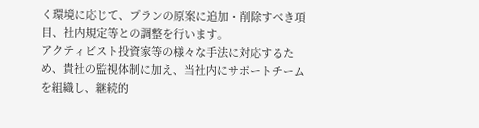く環境に応じて、プランの原案に追加・削除すべき項目、社内規定等との調整を行います。
アクティビスト投資家等の様々な手法に対応するため、貴社の監視体制に加え、当社内にサポートチームを組織し、継続的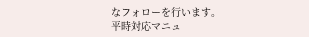なフォローを行います。
平時対応マニュ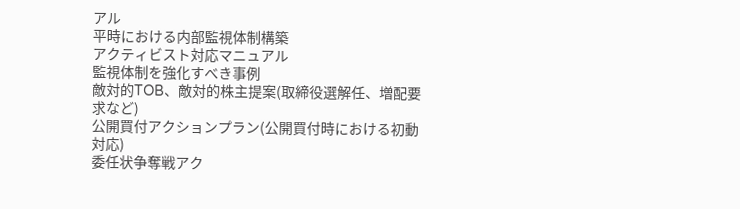アル
平時における内部監視体制構築
アクティビスト対応マニュアル
監視体制を強化すべき事例
敵対的TOB、敵対的株主提案(取締役選解任、増配要求など)
公開買付アクションプラン(公開買付時における初動対応)
委任状争奪戦アク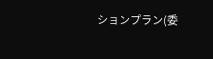ションプラン(委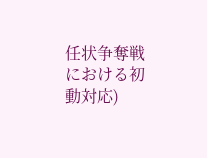任状争奪戦における初動対応)